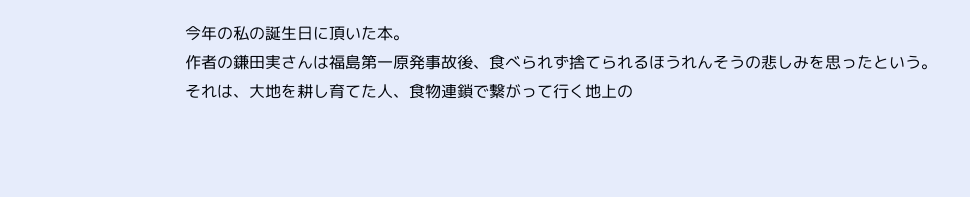今年の私の誕生日に頂いた本。
作者の鎌田実さんは福島第一原発事故後、食べられず捨てられるほうれんそうの悲しみを思ったという。
それは、大地を耕し育てた人、食物連鎖で繋がって行く地上の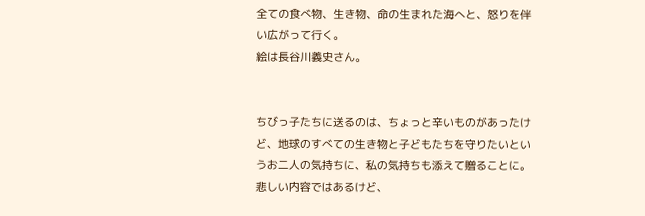全ての食べ物、生き物、命の生まれた海へと、怒りを伴い広がって行く。
絵は長谷川義史さん。


ちびっ子たちに送るのは、ちょっと辛いものがあったけど、地球のすべての生き物と子どもたちを守りたいというお二人の気持ちに、私の気持ちも添えて贈ることに。
悲しい内容ではあるけど、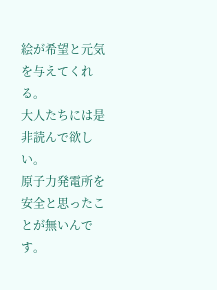絵が希望と元気を与えてくれる。
大人たちには是非読んで欲しい。
原子力発電所を安全と思ったことが無いんです。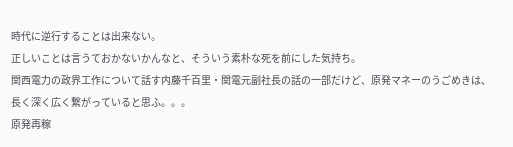時代に逆行することは出来ない。
正しいことは言うておかないかんなと、そういう素朴な死を前にした気持ち。
関西電力の政界工作について話す内藤千百里・関電元副社長の話の一部だけど、原発マネーのうごめきは、長く深く広く繋がっていると思ふ。。。
原発再稼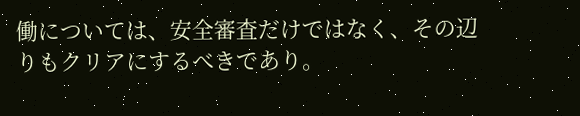働については、安全審査だけではなく、その辺りもクリアにするべきであり。